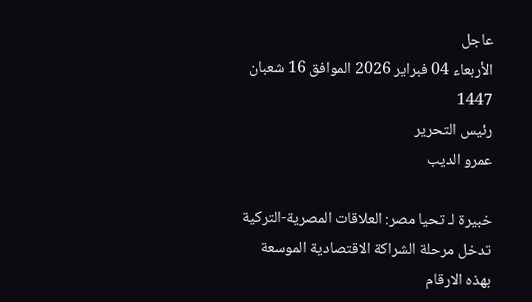عاجل
الأربعاء 04 فبراير 2026 الموافق 16 شعبان 1447
رئيس التحرير
عمرو الديب

خبيرة لـ تحيا مصر: العلاقات المصرية-التركية تدخل مرحلة الشراكة الاقتصادية الموسعة بهذه الارقام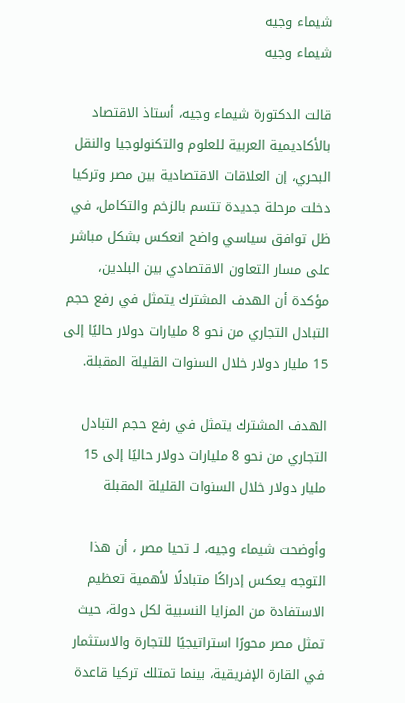شيماء وجيه
شيماء وجيه

قالت الدكتورة شيماء وجيه، أستاذ الاقتصاد بالأكاديمية العربية للعلوم والتكنولوجيا والنقل البحري، إن العلاقات الاقتصادية بين مصر وتركيا دخلت مرحلة جديدة تتسم بالزخم والتكامل، في ظل توافق سياسي واضح انعكس بشكل مباشر على مسار التعاون الاقتصادي بين البلدين، مؤكدة أن الهدف المشترك يتمثل في رفع حجم التبادل التجاري من نحو 8 مليارات دولار حاليًا إلى 15 مليار دولار خلال السنوات القليلة المقبلة.

الهدف المشترك يتمثل في رفع حجم التبادل التجاري من نحو 8 مليارات دولار حاليًا إلى 15 مليار دولار خلال السنوات القليلة المقبلة

وأوضحت شيماء وجيه، لـ تحيا مصر ، أن هذا التوجه يعكس إدراكًا متبادلًا لأهمية تعظيم الاستفادة من المزايا النسبية لكل دولة، حيث تمثل مصر محورًا استراتيجيًا للتجارة والاستثمار في القارة الإفريقية، بينما تمتلك تركيا قاعدة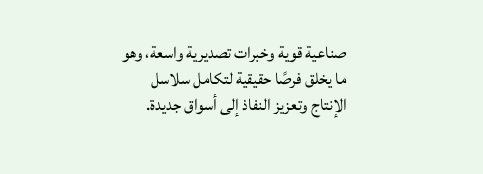صناعية قوية وخبرات تصديرية واسعة، وهو ما يخلق فرصًا حقيقية لتكامل سلاسل الإنتاج وتعزيز النفاذ إلى أسواق جديدة.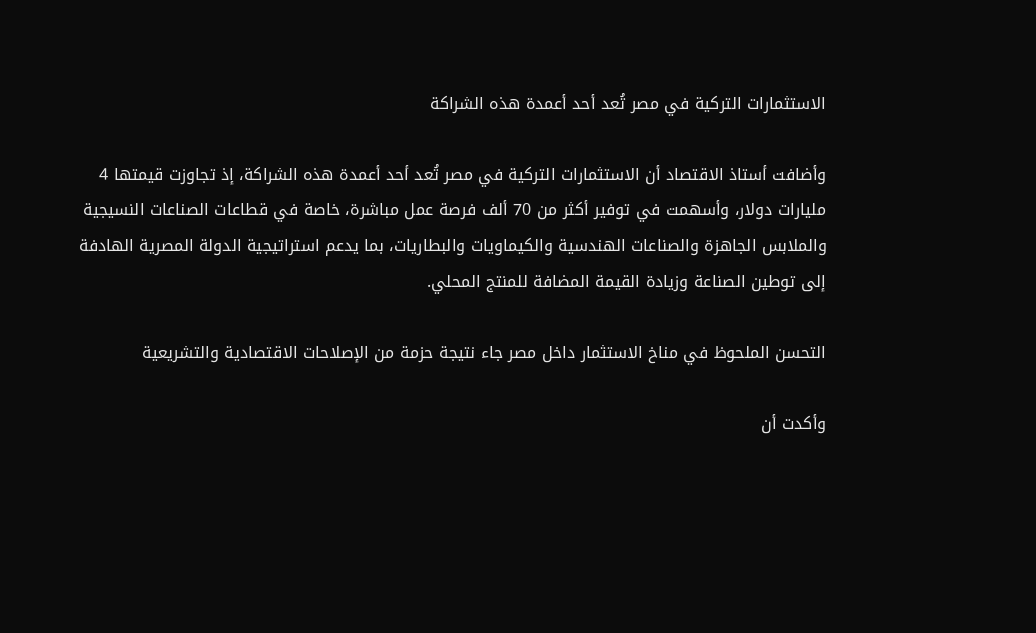الاستثمارات التركية في مصر تُعد أحد أعمدة هذه الشراكة

وأضافت أستاذ الاقتصاد أن الاستثمارات التركية في مصر تُعد أحد أعمدة هذه الشراكة، إذ تجاوزت قيمتها 4 مليارات دولار، وأسهمت في توفير أكثر من 70 ألف فرصة عمل مباشرة، خاصة في قطاعات الصناعات النسيجية والملابس الجاهزة والصناعات الهندسية والكيماويات والبطاريات، بما يدعم استراتيجية الدولة المصرية الهادفة إلى توطين الصناعة وزيادة القيمة المضافة للمنتج المحلي.

التحسن الملحوظ في مناخ الاستثمار داخل مصر جاء نتيجة حزمة من الإصلاحات الاقتصادية والتشريعية

وأكدت أن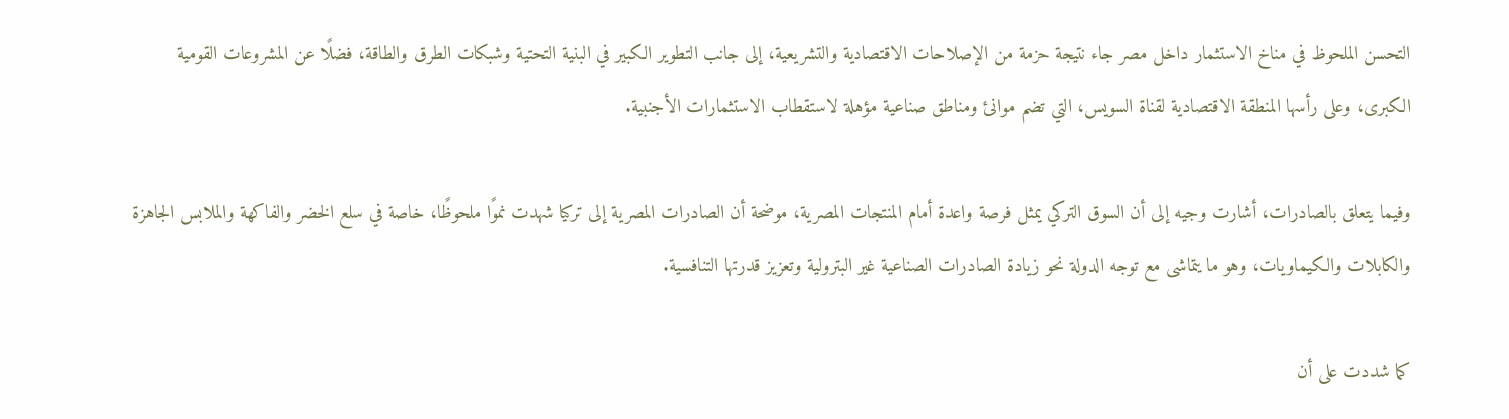التحسن الملحوظ في مناخ الاستثمار داخل مصر جاء نتيجة حزمة من الإصلاحات الاقتصادية والتشريعية، إلى جانب التطوير الكبير في البنية التحتية وشبكات الطرق والطاقة، فضلًا عن المشروعات القومية الكبرى، وعلى رأسها المنطقة الاقتصادية لقناة السويس، التي تضم موانئ ومناطق صناعية مؤهلة لاستقطاب الاستثمارات الأجنبية.

وفيما يتعلق بالصادرات، أشارت وجيه إلى أن السوق التركي يمثل فرصة واعدة أمام المنتجات المصرية، موضحة أن الصادرات المصرية إلى تركيا شهدت نموًا ملحوظًا، خاصة في سلع الخضر والفاكهة والملابس الجاهزة والكابلات والكيماويات، وهو ما يتماشى مع توجه الدولة نحو زيادة الصادرات الصناعية غير البترولية وتعزيز قدرتها التنافسية.

كما شددت على أن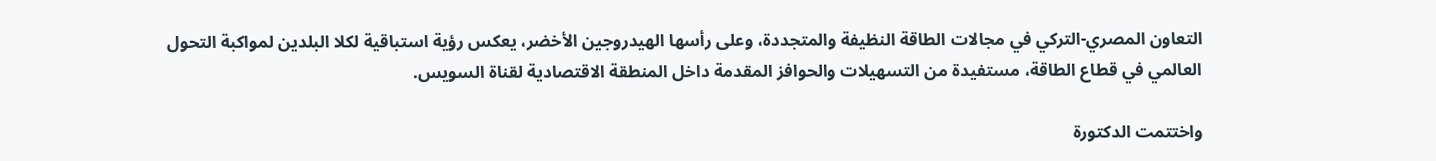التعاون المصري-التركي في مجالات الطاقة النظيفة والمتجددة، وعلى رأسها الهيدروجين الأخضر، يعكس رؤية استباقية لكلا البلدين لمواكبة التحول العالمي في قطاع الطاقة، مستفيدة من التسهيلات والحوافز المقدمة داخل المنطقة الاقتصادية لقناة السويس.

واختتمت الدكتورة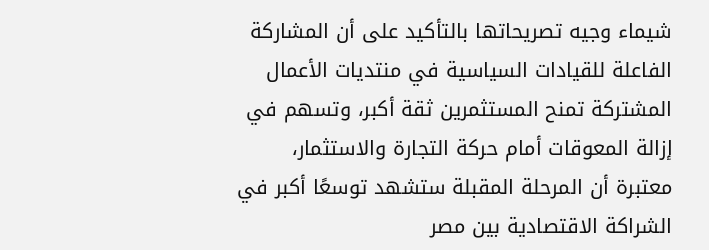شيماء وجيه تصريحاتها بالتأكيد على أن المشاركة الفاعلة للقيادات السياسية في منتديات الأعمال المشتركة تمنح المستثمرين ثقة أكبر، وتسهم في إزالة المعوقات أمام حركة التجارة والاستثمار، معتبرة أن المرحلة المقبلة ستشهد توسعًا أكبر في الشراكة الاقتصادية بين مصر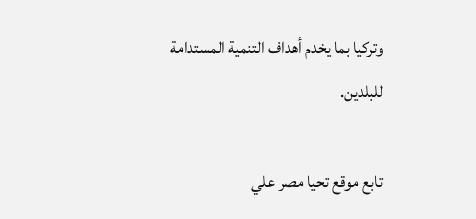وتركيا بما يخدم أهداف التنمية المستدامة للبلدين.

تابع موقع تحيا مصر علي